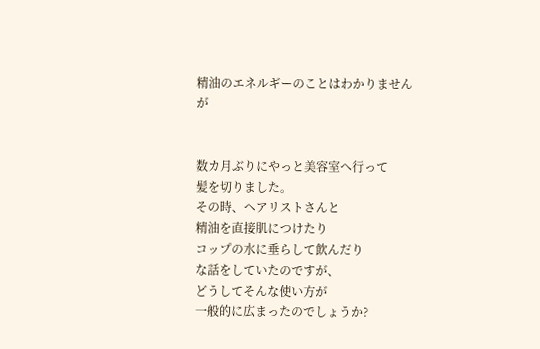精油のエネルギーのことはわかりませんが


数カ月ぶりにやっと美容室へ行って
髪を切りました。
その時、ヘアリストさんと
精油を直接肌につけたり
コップの水に垂らして飲んだり
な話をしていたのですが、
どうしてそんな使い方が
一般的に広まったのでしょうか?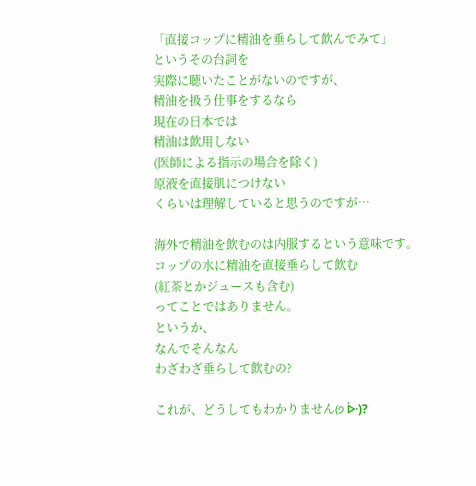「直接コップに精油を垂らして飲んでみて」
というその台詞を
実際に聴いたことがないのですが、
精油を扱う仕事をするなら
現在の日本では
精油は飲用しない
(医師による指示の場合を除く)
原液を直接肌につけない
くらいは理解していると思うのですが…

海外で精油を飲むのは内服するという意味です。
コップの水に精油を直接垂らして飲む
(紅茶とかジュースも含む)
ってことではありません。
というか、
なんでそんなん
わざわざ垂らして飲むの?

これが、どうしてもわかりません(੭ ᐕ)?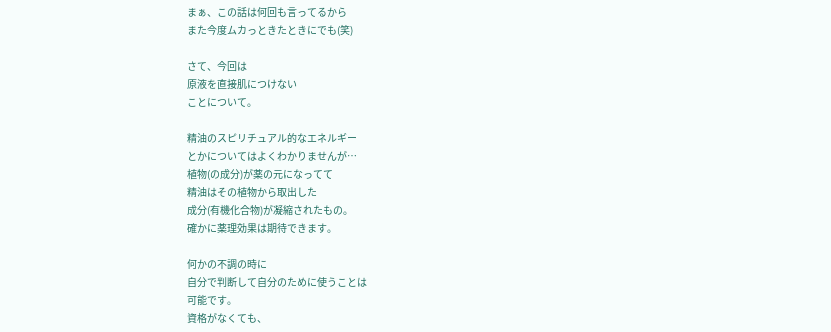まぁ、この話は何回も言ってるから
また今度ムカっときたときにでも(笑)

さて、今回は
原液を直接肌につけない
ことについて。

精油のスピリチュアル的なエネルギー
とかについてはよくわかりませんが…
植物(の成分)が薬の元になってて
精油はその植物から取出した
成分(有機化合物)が凝縮されたもの。
確かに薬理効果は期待できます。

何かの不調の時に
自分で判断して自分のために使うことは
可能です。
資格がなくても、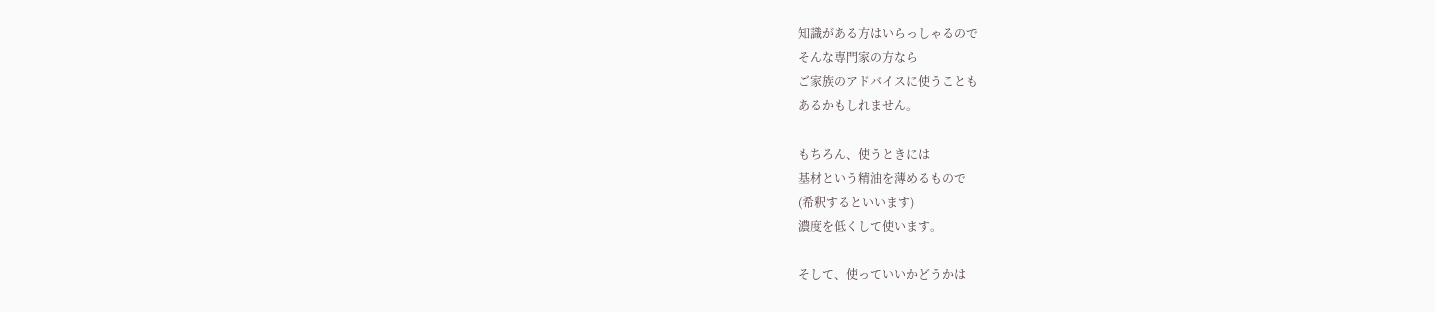知識がある方はいらっしゃるので
そんな専門家の方なら
ご家族のアドバイスに使うことも
あるかもしれません。

もちろん、使うときには
基材という精油を薄めるもので
(希釈するといいます)
濃度を低くして使います。

そして、使っていいかどうかは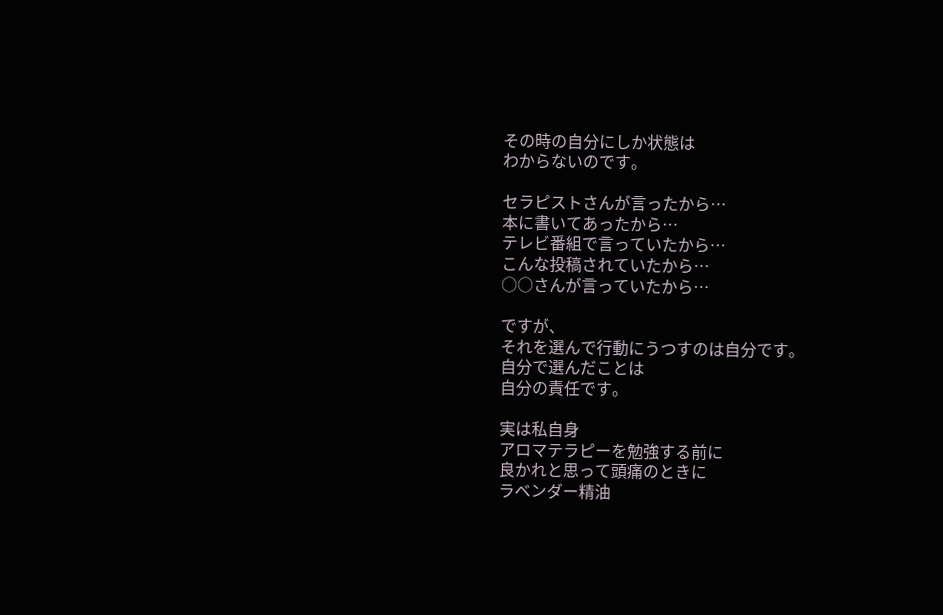その時の自分にしか状態は
わからないのです。

セラピストさんが言ったから…
本に書いてあったから…
テレビ番組で言っていたから…
こんな投稿されていたから…
○○さんが言っていたから…

ですが、
それを選んで行動にうつすのは自分です。
自分で選んだことは
自分の責任です。

実は私自身
アロマテラピーを勉強する前に
良かれと思って頭痛のときに
ラベンダー精油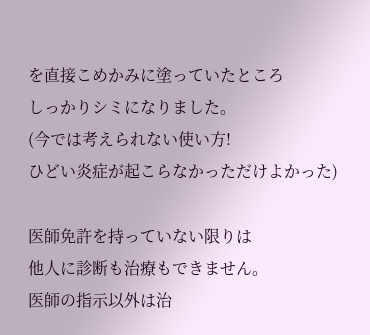を直接こめかみに塗っていたところ
しっかりシミになりました。
(今では考えられない使い方!
ひどい炎症が起こらなかっただけよかった)

医師免許を持っていない限りは
他人に診断も治療もできません。
医師の指示以外は治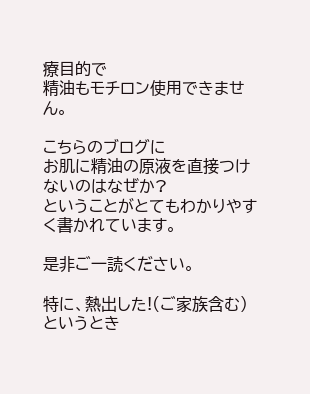療目的で
精油もモチロン使用できません。

こちらのブログに
お肌に精油の原液を直接つけないのはなぜか?
ということがとてもわかりやすく書かれています。

是非ご一読ください。

特に、熱出した!(ご家族含む)というとき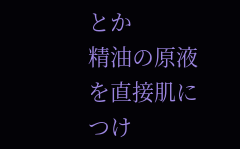とか
精油の原液を直接肌につけ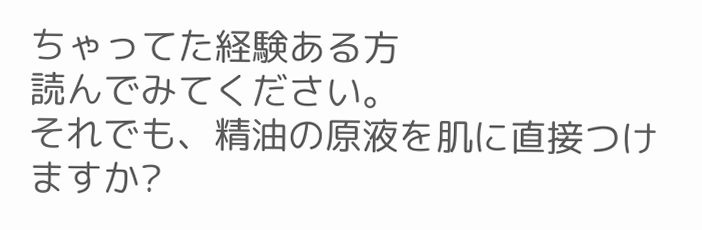ちゃってた経験ある方
読んでみてください。
それでも、精油の原液を肌に直接つけますか?